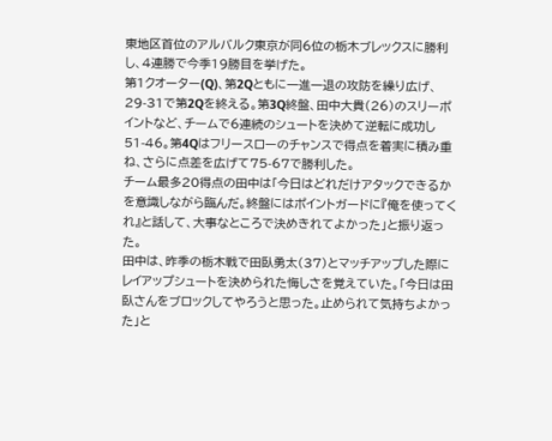東地区首位のアルバルク東京が同6位の栃木ブレックスに勝利し、4連勝で今季19勝目を挙げた。
第1クオーター(Q)、第2Qともに一進一退の攻防を繰り広げ、29-31で第2Qを終える。第3Q終盤、田中大貴(26)のスリーポイントなど、チームで6連続のシュートを決めて逆転に成功し51-46。第4Qはフリースローのチャンスで得点を着実に積み重ね、さらに点差を広げて75-67で勝利した。
チーム最多20得点の田中は「今日はどれだけアタックできるかを意識しながら臨んだ。終盤にはポイントガードに『俺を使ってくれ』と話して、大事なところで決めきれてよかった」と振り返った。
田中は、昨季の栃木戦で田臥勇太(37)とマッチアップした際にレイアップシュートを決められた悔しさを覚えていた。「今日は田臥さんをブロックしてやろうと思った。止められて気持ちよかった」と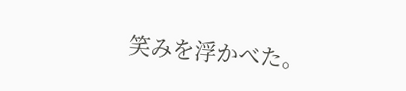笑みを浮かべた。